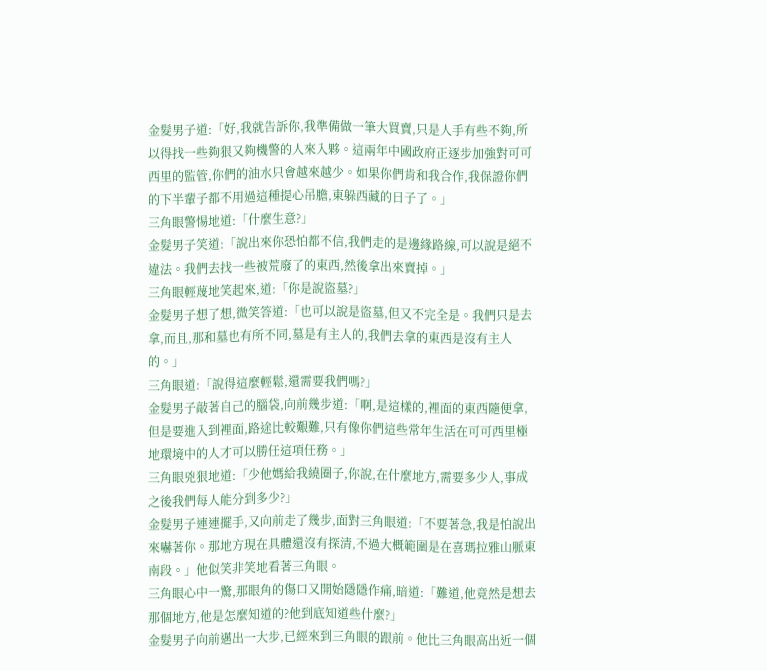金髮男子道:「好,我就告訴你,我準備做一筆大買賣,只是人手有些不夠,所以得找一些夠狠又夠機警的人來入夥。這兩年中國政府正逐步加強對可可西里的監管,你們的油水只會越來越少。如果你們肯和我合作,我保證你們的下半輩子都不用過這種提心吊膽,東躲西藏的日子了。」
三角眼警惕地道:「什麼生意?」
金髮男子笑道:「說出來你恐怕都不信,我們走的是邊緣路線,可以說是絕不違法。我們去找一些被荒廢了的東西,然後拿出來賣掉。」
三角眼輕蔑地笑起來,道:「你是說盜墓?」
金髮男子想了想,微笑答道:「也可以說是盜墓,但又不完全是。我們只是去拿,而且,那和墓也有所不同,墓是有主人的,我們去拿的東西是沒有主人的。」
三角眼道:「說得這麼輕鬆,還需要我們嗎?」
金髮男子敲著自己的腦袋,向前幾步道:「啊,是這樣的,裡面的東西隨便拿,但是要進入到裡面,路途比較艱難,只有像你們這些常年生活在可可西里極地環境中的人才可以勝任這項任務。」
三角眼兇狠地道:「少他媽給我繞圈子,你說,在什麼地方,需要多少人,事成之後我們每人能分到多少?」
金髮男子連連擺手,又向前走了幾步,面對三角眼道:「不要著急,我是怕說出來嚇著你。那地方現在具體還沒有探清,不過大概範圍是在喜瑪拉雅山脈東南段。」他似笑非笑地看著三角眼。
三角眼心中一驚,那眼角的傷口又開始隱隱作痛,暗道:「難道,他竟然是想去那個地方,他是怎麼知道的?他到底知道些什麼?」
金髮男子向前邁出一大步,已經來到三角眼的跟前。他比三角眼高出近一個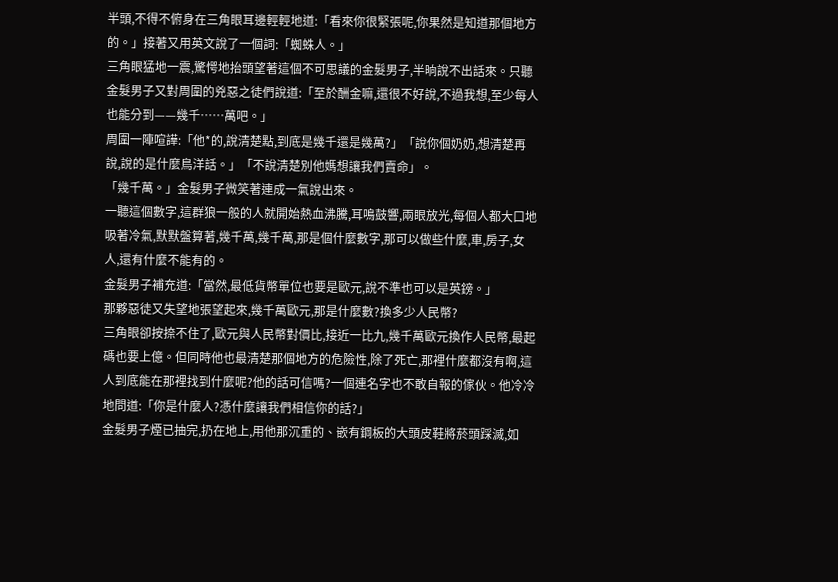半頭,不得不俯身在三角眼耳邊輕輕地道:「看來你很緊張呢,你果然是知道那個地方的。」接著又用英文說了一個詞:「蜘蛛人。」
三角眼猛地一震,驚愕地抬頭望著這個不可思議的金髮男子,半晌說不出話來。只聽金髮男子又對周圍的兇惡之徒們說道:「至於酬金嘛,還很不好說,不過我想,至少每人也能分到——幾千……萬吧。」
周圍一陣喧譁:「他*的,說清楚點,到底是幾千還是幾萬?」「說你個奶奶,想清楚再說,說的是什麼鳥洋話。」「不說清楚別他媽想讓我們賣命」。
「幾千萬。」金髮男子微笑著連成一氣說出來。
一聽這個數字,這群狼一般的人就開始熱血沸騰,耳鳴鼓響,兩眼放光,每個人都大口地吸著冷氣,默默盤算著,幾千萬,幾千萬,那是個什麼數字,那可以做些什麼,車,房子,女人,還有什麼不能有的。
金髮男子補充道:「當然,最低貨幣單位也要是歐元,說不準也可以是英鎊。」
那夥惡徒又失望地張望起來,幾千萬歐元,那是什麼數?換多少人民幣?
三角眼卻按捺不住了,歐元與人民幣對價比,接近一比九,幾千萬歐元換作人民幣,最起碼也要上億。但同時他也最清楚那個地方的危險性,除了死亡,那裡什麼都沒有啊,這人到底能在那裡找到什麼呢?他的話可信嗎?一個連名字也不敢自報的傢伙。他冷冷地問道:「你是什麼人?憑什麼讓我們相信你的話?」
金髮男子煙已抽完,扔在地上,用他那沉重的、嵌有鋼板的大頭皮鞋將菸頭踩滅,如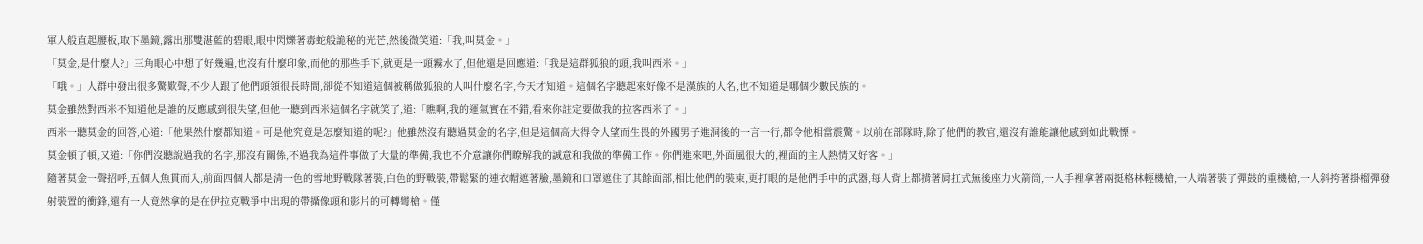軍人般直起腰板,取下墨鏡,露出那雙湛藍的碧眼,眼中閃爍著毒蛇般詭秘的光芒,然後微笑道:「我,叫莫金。」
「莫金,是什麼人?」三角眼心中想了好幾遍,也沒有什麼印象,而他的那些手下,就更是一頭霧水了,但他還是回應道:「我是這群狐狼的頭,我叫西米。」
「哦。」人群中發出很多驚歎聲,不少人跟了他們頭領很長時間,卻從不知道這個被稱做狐狼的人叫什麼名字,今天才知道。這個名字聽起來好像不是漢族的人名,也不知道是哪個少數民族的。
莫金雖然對西米不知道他是誰的反應感到很失望,但他一聽到西米這個名字就笑了,道:「瞧啊,我的運氣實在不錯,看來你註定要做我的拉客西米了。」
西米一聽莫金的回答,心道:「他果然什麼都知道。可是他究竟是怎麼知道的呢?」他雖然沒有聽過莫金的名字,但是這個高大得令人望而生畏的外國男子進洞後的一言一行,都令他相當震驚。以前在部隊時,除了他們的教官,還沒有誰能讓他感到如此戰慄。
莫金頓了頓,又道:「你們沒聽說過我的名字,那沒有關係,不過我為這件事做了大量的準備,我也不介意讓你們瞭解我的誠意和我做的準備工作。你們進來吧,外面風很大的,裡面的主人熱情又好客。」
隨著莫金一聲招呼,五個人魚貫而入,前面四個人都是清一色的雪地野戰隊著裝,白色的野戰裝,帶鬆緊的連衣帽遮著臉,墨鏡和口罩遮住了其餘面部,相比他們的裝束,更打眼的是他們手中的武器,每人背上都揹著肩扛式無後座力火箭筒,一人手裡拿著兩挺格林輕機槍,一人端著裝了彈鼓的重機槍,一人斜挎著掛榴彈發射裝置的衝鋒,還有一人竟然拿的是在伊拉克戰爭中出現的帶攝像頭和影片的可轉彎槍。僅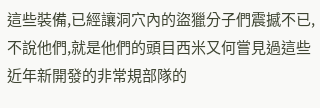這些裝備,已經讓洞穴內的盜獵分子們震撼不已,不說他們,就是他們的頭目西米又何嘗見過這些近年新開發的非常規部隊的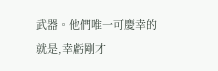武器。他們唯一可慶幸的就是,幸虧剛才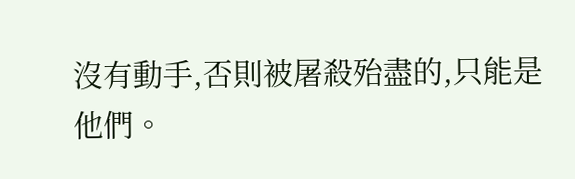沒有動手,否則被屠殺殆盡的,只能是他們。